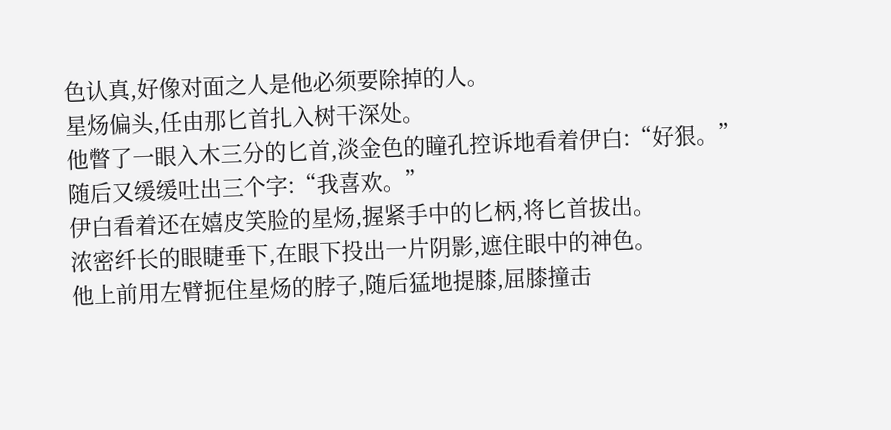色认真,好像对面之人是他必须要除掉的人。
星炀偏头,任由那匕首扎入树干深处。
他瞥了一眼入木三分的匕首,淡金色的瞳孔控诉地看着伊白:“好狠。”
随后又缓缓吐出三个字:“我喜欢。”
伊白看着还在嬉皮笑脸的星炀,握紧手中的匕柄,将匕首拔出。
浓密纤长的眼睫垂下,在眼下投出一片阴影,遮住眼中的神色。
他上前用左臂扼住星炀的脖子,随后猛地提膝,屈膝撞击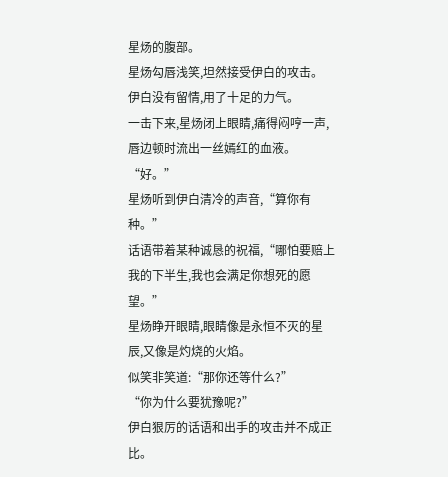星炀的腹部。
星炀勾唇浅笑,坦然接受伊白的攻击。
伊白没有留情,用了十足的力气。
一击下来,星炀闭上眼睛,痛得闷哼一声,唇边顿时流出一丝嫣红的血液。
“好。”
星炀听到伊白清冷的声音,“算你有种。”
话语带着某种诚恳的祝福,“哪怕要赔上我的下半生,我也会满足你想死的愿望。”
星炀睁开眼睛,眼睛像是永恒不灭的星辰,又像是灼烧的火焰。
似笑非笑道:“那你还等什么?”
“你为什么要犹豫呢?”
伊白狠厉的话语和出手的攻击并不成正比。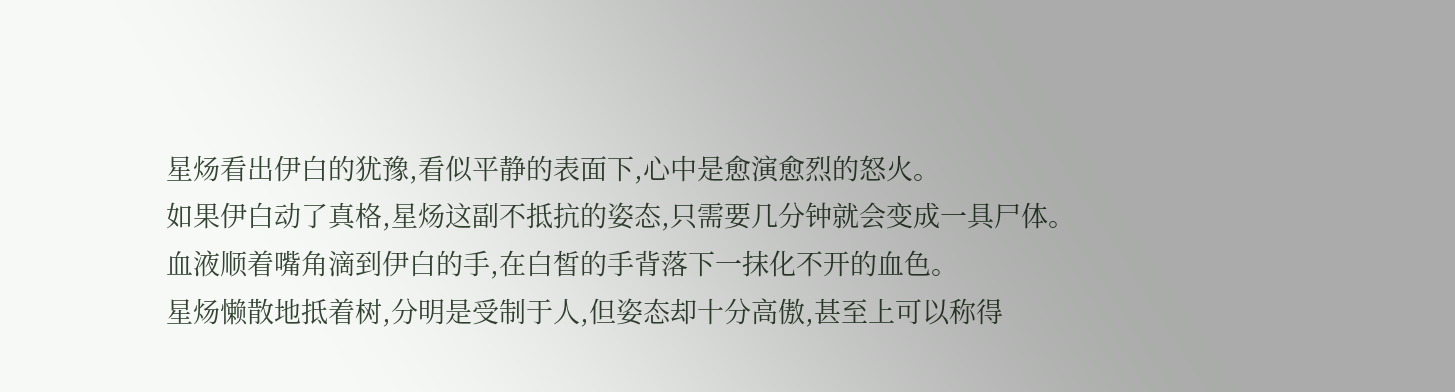星炀看出伊白的犹豫,看似平静的表面下,心中是愈演愈烈的怒火。
如果伊白动了真格,星炀这副不抵抗的姿态,只需要几分钟就会变成一具尸体。
血液顺着嘴角滴到伊白的手,在白皙的手背落下一抹化不开的血色。
星炀懒散地抵着树,分明是受制于人,但姿态却十分高傲,甚至上可以称得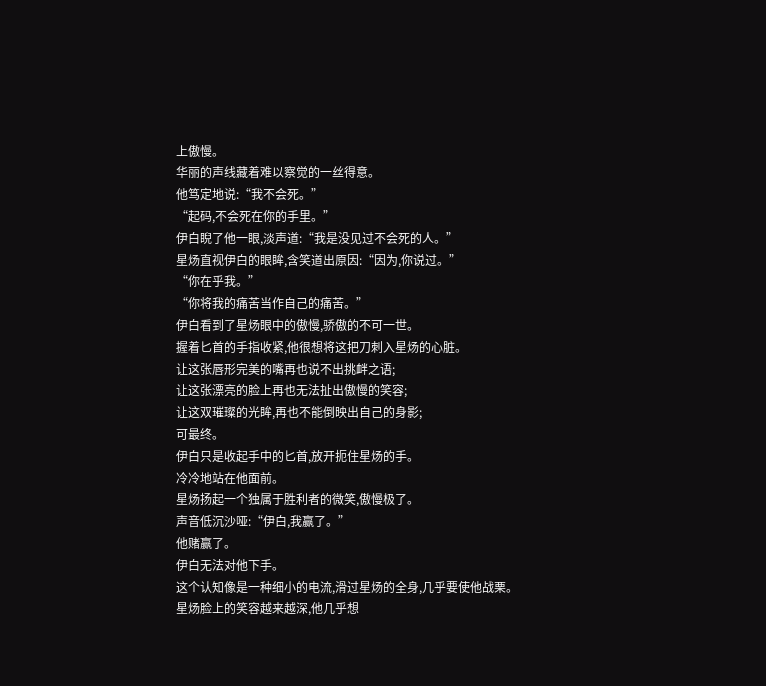上傲慢。
华丽的声线藏着难以察觉的一丝得意。
他笃定地说:“我不会死。”
“起码,不会死在你的手里。”
伊白睨了他一眼,淡声道:“我是没见过不会死的人。”
星炀直视伊白的眼眸,含笑道出原因:“因为,你说过。”
“你在乎我。”
“你将我的痛苦当作自己的痛苦。”
伊白看到了星炀眼中的傲慢,骄傲的不可一世。
握着匕首的手指收紧,他很想将这把刀刺入星炀的心脏。
让这张唇形完美的嘴再也说不出挑衅之语;
让这张漂亮的脸上再也无法扯出傲慢的笑容;
让这双璀璨的光眸,再也不能倒映出自己的身影;
可最终。
伊白只是收起手中的匕首,放开扼住星炀的手。
冷冷地站在他面前。
星炀扬起一个独属于胜利者的微笑,傲慢极了。
声音低沉沙哑:“伊白,我赢了。”
他赌赢了。
伊白无法对他下手。
这个认知像是一种细小的电流,滑过星炀的全身,几乎要使他战栗。
星炀脸上的笑容越来越深,他几乎想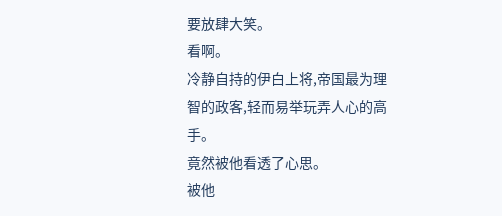要放肆大笑。
看啊。
冷静自持的伊白上将,帝国最为理智的政客,轻而易举玩弄人心的高手。
竟然被他看透了心思。
被他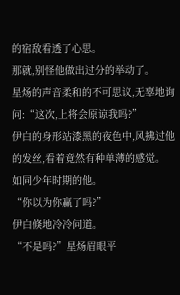的宿敌看透了心思。
那就,别怪他做出过分的举动了。
星炀的声音柔和的不可思议,无辜地询问:“这次,上将会原谅我吗?”
伊白的身形站漆黑的夜色中,风拂过他的发丝,看着竟然有种单薄的感觉。
如同少年时期的他。
“你以为你赢了吗?”
伊白倏地冷冷问道。
“不是吗?”星炀眉眼平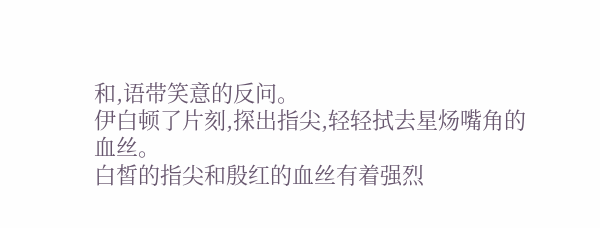和,语带笑意的反问。
伊白顿了片刻,探出指尖,轻轻拭去星炀嘴角的血丝。
白皙的指尖和殷红的血丝有着强烈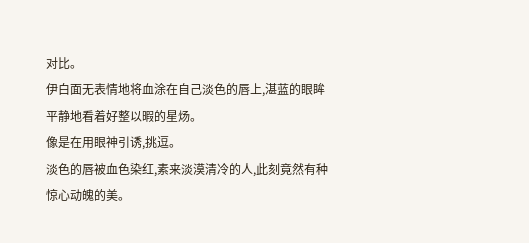对比。
伊白面无表情地将血涂在自己淡色的唇上,湛蓝的眼眸平静地看着好整以暇的星炀。
像是在用眼神引诱,挑逗。
淡色的唇被血色染红,素来淡漠清冷的人,此刻竟然有种惊心动魄的美。